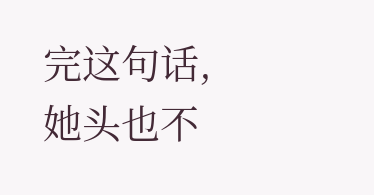完这句话,她头也不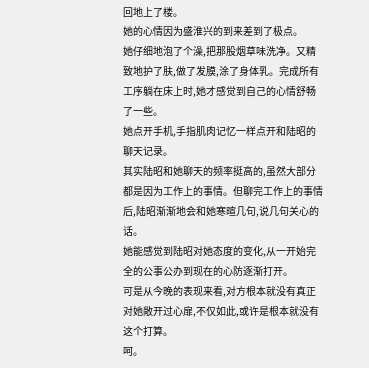回地上了楼。
她的心情因为盛淮兴的到来差到了极点。
她仔细地泡了个澡,把那股烟草味洗净。又精致地护了肤,做了发膜,涂了身体乳。完成所有工序躺在床上时,她才感觉到自己的心情舒畅了一些。
她点开手机,手指肌肉记忆一样点开和陆昭的聊天记录。
其实陆昭和她聊天的频率挺高的,虽然大部分都是因为工作上的事情。但聊完工作上的事情后,陆昭渐渐地会和她寒暄几句,说几句关心的话。
她能感觉到陆昭对她态度的变化,从一开始完全的公事公办到现在的心防逐渐打开。
可是从今晚的表现来看,对方根本就没有真正对她敞开过心扉,不仅如此,或许是根本就没有这个打算。
呵。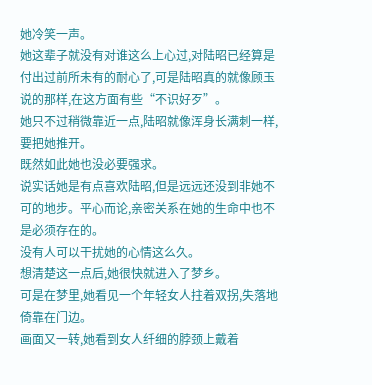她冷笑一声。
她这辈子就没有对谁这么上心过,对陆昭已经算是付出过前所未有的耐心了,可是陆昭真的就像顾玉说的那样,在这方面有些“不识好歹”。
她只不过稍微靠近一点,陆昭就像浑身长满刺一样,要把她推开。
既然如此她也没必要强求。
说实话她是有点喜欢陆昭,但是远远还没到非她不可的地步。平心而论,亲密关系在她的生命中也不是必须存在的。
没有人可以干扰她的心情这么久。
想清楚这一点后,她很快就进入了梦乡。
可是在梦里,她看见一个年轻女人拄着双拐,失落地倚靠在门边。
画面又一转,她看到女人纤细的脖颈上戴着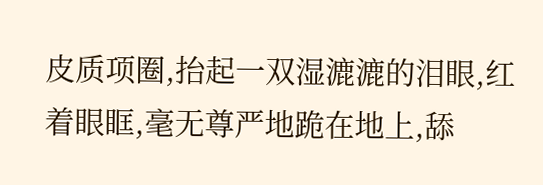皮质项圈,抬起一双湿漉漉的泪眼,红着眼眶,毫无尊严地跪在地上,舔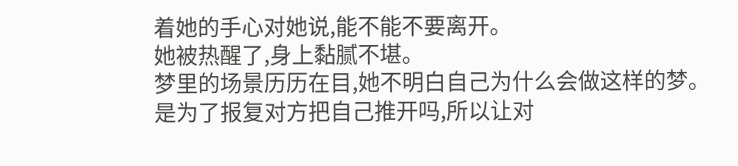着她的手心对她说,能不能不要离开。
她被热醒了,身上黏腻不堪。
梦里的场景历历在目,她不明白自己为什么会做这样的梦。
是为了报复对方把自己推开吗,所以让对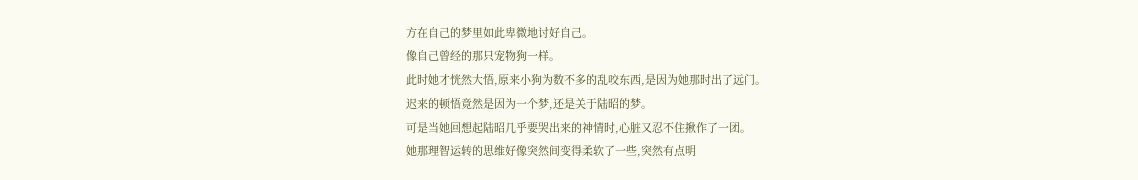方在自己的梦里如此卑微地讨好自己。
像自己曾经的那只宠物狗一样。
此时她才恍然大悟,原来小狗为数不多的乱咬东西,是因为她那时出了远门。
迟来的顿悟竟然是因为一个梦,还是关于陆昭的梦。
可是当她回想起陆昭几乎要哭出来的神情时,心脏又忍不住揪作了一团。
她那理智运转的思维好像突然间变得柔软了一些,突然有点明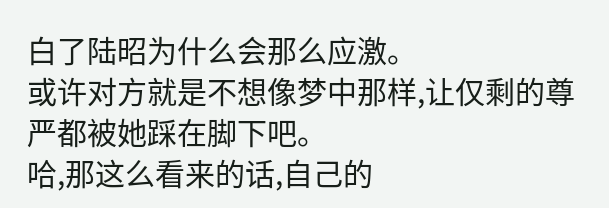白了陆昭为什么会那么应激。
或许对方就是不想像梦中那样,让仅剩的尊严都被她踩在脚下吧。
哈,那这么看来的话,自己的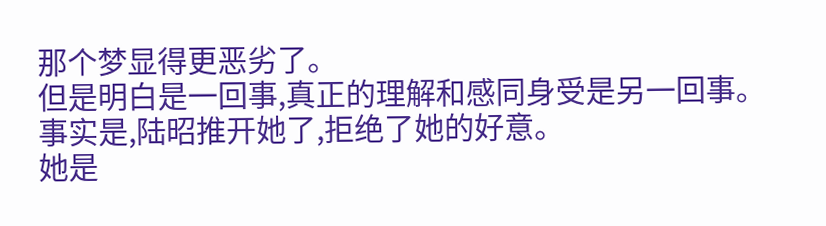那个梦显得更恶劣了。
但是明白是一回事,真正的理解和感同身受是另一回事。
事实是,陆昭推开她了,拒绝了她的好意。
她是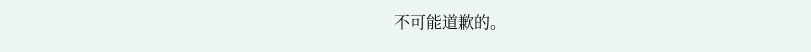不可能道歉的。